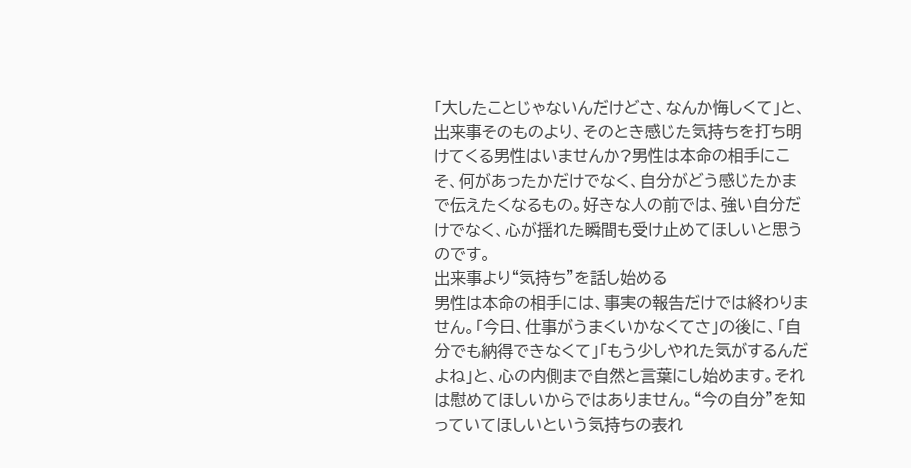「大したことじゃないんだけどさ、なんか悔しくて」と、出来事そのものより、そのとき感じた気持ちを打ち明けてくる男性はいませんか?男性は本命の相手にこそ、何があったかだけでなく、自分がどう感じたかまで伝えたくなるもの。好きな人の前では、強い自分だけでなく、心が揺れた瞬間も受け止めてほしいと思うのです。
出来事より“気持ち”を話し始める
男性は本命の相手には、事実の報告だけでは終わりません。「今日、仕事がうまくいかなくてさ」の後に、「自分でも納得できなくて」「もう少しやれた気がするんだよね」と、心の内側まで自然と言葉にし始めます。それは慰めてほしいからではありません。“今の自分”を知っていてほしいという気持ちの表れ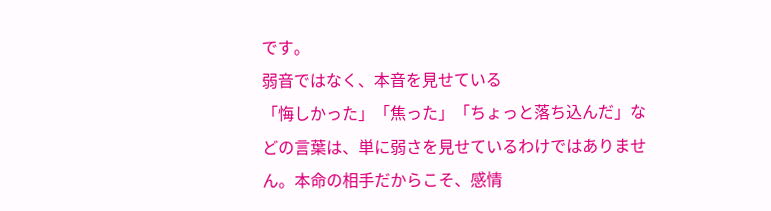です。
弱音ではなく、本音を見せている
「悔しかった」「焦った」「ちょっと落ち込んだ」などの言葉は、単に弱さを見せているわけではありません。本命の相手だからこそ、感情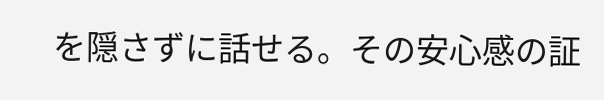を隠さずに話せる。その安心感の証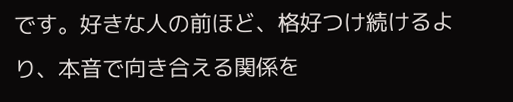です。好きな人の前ほど、格好つけ続けるより、本音で向き合える関係を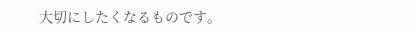大切にしたくなるものです。